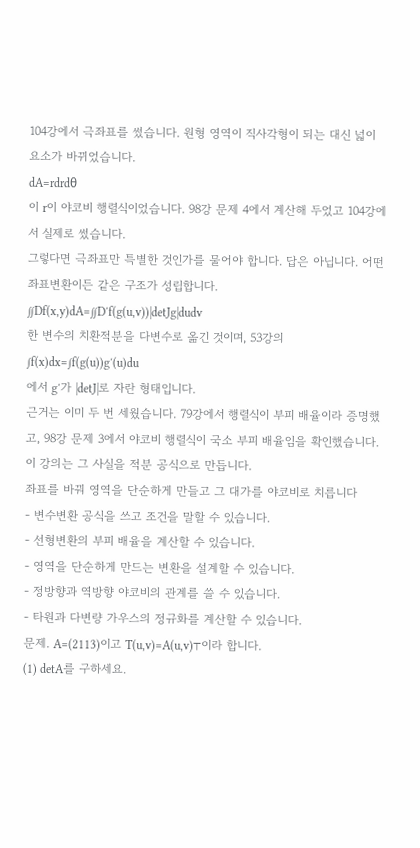104강에서 극좌표를 썼습니다. 원형 영역이 직사각형이 되는 대신 넓이 요소가 바뀌었습니다.
dA=rdrdθ
이 r이 야코비 행렬식이었습니다. 98강 문제 4에서 계산해 두었고 104강에서 실제로 썼습니다.
그렇다면 극좌표만 특별한 것인가를 물어야 합니다. 답은 아닙니다. 어떤 좌표변환이든 같은 구조가 성립합니다.
∬Df(x,y)dA=∬D′f(g(u,v))∣detJg∣dudv
한 변수의 치환적분을 다변수로 옮긴 것이며, 53강의
∫f(x)dx=∫f(g(u))g′(u)du
에서 g′가 ∣detJ∣로 자란 형태입니다.
근거는 이미 두 번 세웠습니다. 79강에서 행렬식이 부피 배율이라 증명했고, 98강 문제 3에서 야코비 행렬식이 국소 부피 배율임을 확인했습니다. 이 강의는 그 사실을 적분 공식으로 만듭니다.
좌표를 바꿔 영역을 단순하게 만들고 그 대가를 야코비로 치릅니다
- 변수변환 공식을 쓰고 조건을 말할 수 있습니다.
- 선형변환의 부피 배율을 계산할 수 있습니다.
- 영역을 단순하게 만드는 변환을 설계할 수 있습니다.
- 정방향과 역방향 야코비의 관계를 쓸 수 있습니다.
- 타원과 다변량 가우스의 정규화를 계산할 수 있습니다.
문제. A=(2113)이고 T(u,v)=A(u,v)⊤이라 합니다.
(1) detA를 구하세요.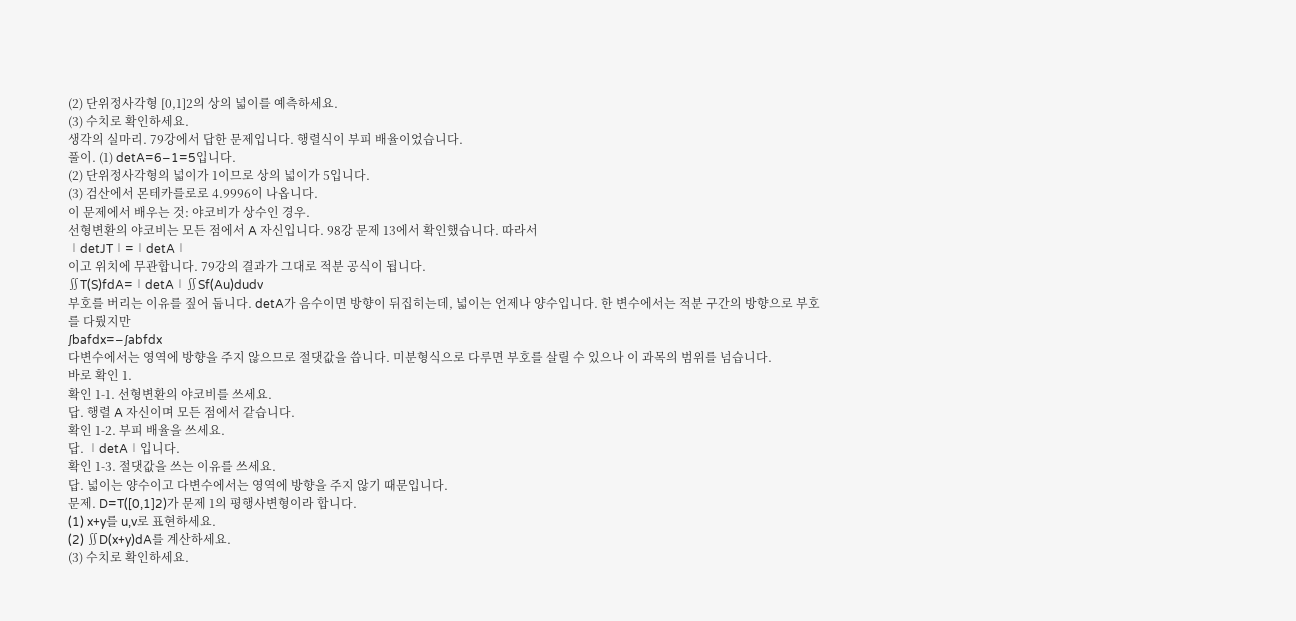(2) 단위정사각형 [0,1]2의 상의 넓이를 예측하세요.
(3) 수치로 확인하세요.
생각의 실마리. 79강에서 답한 문제입니다. 행렬식이 부피 배율이었습니다.
풀이. (1) detA=6−1=5입니다.
(2) 단위정사각형의 넓이가 1이므로 상의 넓이가 5입니다.
(3) 검산에서 몬테카를로로 4.9996이 나옵니다.
이 문제에서 배우는 것: 야코비가 상수인 경우.
선형변환의 야코비는 모든 점에서 A 자신입니다. 98강 문제 13에서 확인했습니다. 따라서
∣detJT∣=∣detA∣
이고 위치에 무관합니다. 79강의 결과가 그대로 적분 공식이 됩니다.
∬T(S)fdA=∣detA∣∬Sf(Au)dudv
부호를 버리는 이유를 짚어 둡니다. detA가 음수이면 방향이 뒤집히는데, 넓이는 언제나 양수입니다. 한 변수에서는 적분 구간의 방향으로 부호를 다뤘지만
∫bafdx=−∫abfdx
다변수에서는 영역에 방향을 주지 않으므로 절댓값을 씁니다. 미분형식으로 다루면 부호를 살릴 수 있으나 이 과목의 범위를 넘습니다.
바로 확인 1.
확인 1-1. 선형변환의 야코비를 쓰세요.
답. 행렬 A 자신이며 모든 점에서 같습니다.
확인 1-2. 부피 배율을 쓰세요.
답. ∣detA∣입니다.
확인 1-3. 절댓값을 쓰는 이유를 쓰세요.
답. 넓이는 양수이고 다변수에서는 영역에 방향을 주지 않기 때문입니다.
문제. D=T([0,1]2)가 문제 1의 평행사변형이라 합니다.
(1) x+y를 u,v로 표현하세요.
(2) ∬D(x+y)dA를 계산하세요.
(3) 수치로 확인하세요.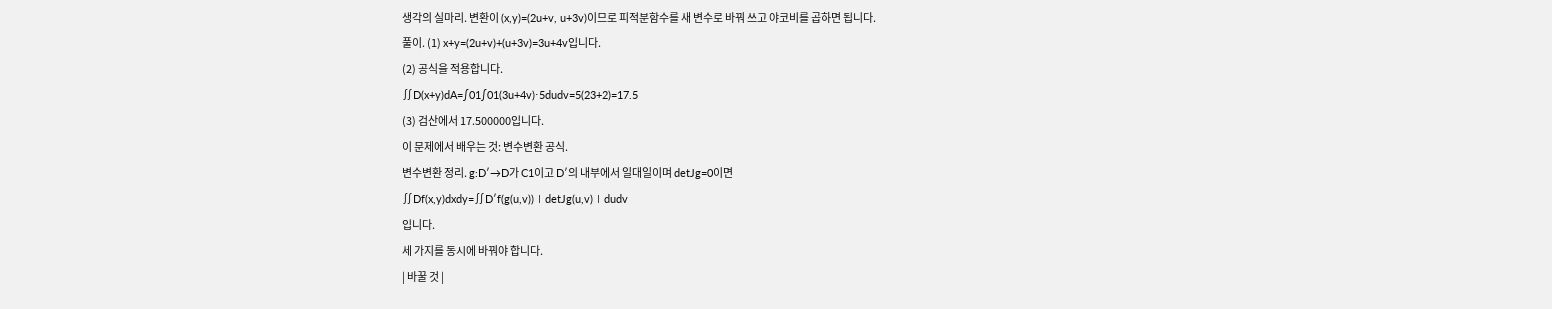생각의 실마리. 변환이 (x,y)=(2u+v, u+3v)이므로 피적분함수를 새 변수로 바꿔 쓰고 야코비를 곱하면 됩니다.
풀이. (1) x+y=(2u+v)+(u+3v)=3u+4v입니다.
(2) 공식을 적용합니다.
∬D(x+y)dA=∫01∫01(3u+4v)⋅5dudv=5(23+2)=17.5
(3) 검산에서 17.500000입니다.
이 문제에서 배우는 것: 변수변환 공식.
변수변환 정리. g:D′→D가 C1이고 D′의 내부에서 일대일이며 detJg=0이면
∬Df(x,y)dxdy=∬D′f(g(u,v))∣detJg(u,v)∣dudv
입니다.
세 가지를 동시에 바꿔야 합니다.
| 바꿀 것 |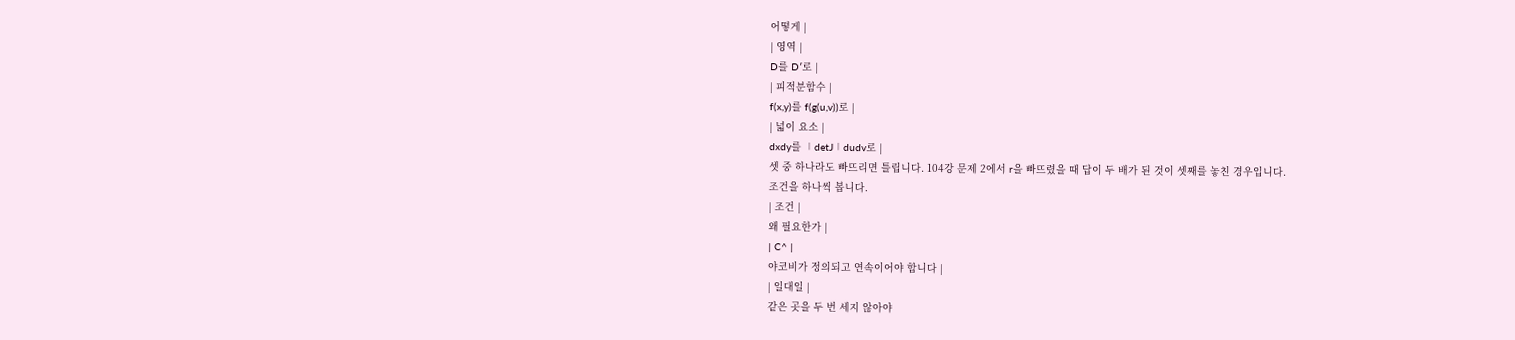어떻게 |
| 영역 |
D를 D′로 |
| 피적분함수 |
f(x,y)를 f(g(u,v))로 |
| 넓이 요소 |
dxdy를 ∣detJ∣dudv로 |
셋 중 하나라도 빠뜨리면 틀립니다. 104강 문제 2에서 r을 빠뜨렸을 때 답이 두 배가 된 것이 셋째를 놓친 경우입니다.
조건을 하나씩 봅니다.
| 조건 |
왜 필요한가 |
| C^ |
야코비가 정의되고 연속이어야 합니다 |
| 일대일 |
같은 곳을 두 번 세지 않아야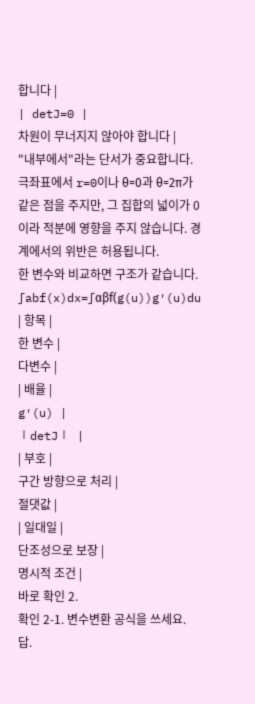합니다 |
| detJ=0 |
차원이 무너지지 않아야 합니다 |
"내부에서"라는 단서가 중요합니다. 극좌표에서 r=0이나 θ=0과 θ=2π가 같은 점을 주지만, 그 집합의 넓이가 0이라 적분에 영향을 주지 않습니다. 경계에서의 위반은 허용됩니다.
한 변수와 비교하면 구조가 같습니다.
∫abf(x)dx=∫αβf(g(u))g′(u)du
| 항목 |
한 변수 |
다변수 |
| 배율 |
g′(u) |
∣detJ∣ |
| 부호 |
구간 방향으로 처리 |
절댓값 |
| 일대일 |
단조성으로 보장 |
명시적 조건 |
바로 확인 2.
확인 2-1. 변수변환 공식을 쓰세요.
답.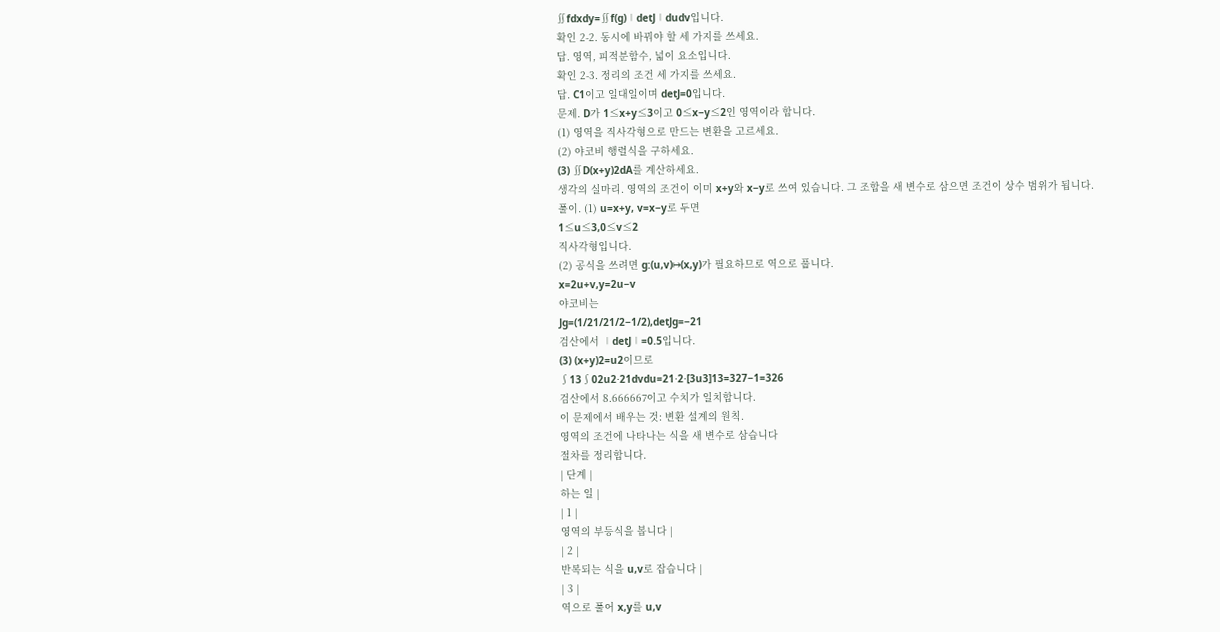∬fdxdy=∬f(g)∣detJ∣dudv입니다.
확인 2-2. 동시에 바꿔야 할 세 가지를 쓰세요.
답. 영역, 피적분함수, 넓이 요소입니다.
확인 2-3. 정리의 조건 세 가지를 쓰세요.
답. C1이고 일대일이며 detJ=0입니다.
문제. D가 1≤x+y≤3이고 0≤x−y≤2인 영역이라 합니다.
(1) 영역을 직사각형으로 만드는 변환을 고르세요.
(2) 야코비 행렬식을 구하세요.
(3) ∬D(x+y)2dA를 계산하세요.
생각의 실마리. 영역의 조건이 이미 x+y와 x−y로 쓰여 있습니다. 그 조합을 새 변수로 삼으면 조건이 상수 범위가 됩니다.
풀이. (1) u=x+y, v=x−y로 두면
1≤u≤3,0≤v≤2
직사각형입니다.
(2) 공식을 쓰려면 g:(u,v)↦(x,y)가 필요하므로 역으로 풉니다.
x=2u+v,y=2u−v
야코비는
Jg=(1/21/21/2−1/2),detJg=−21
검산에서 ∣detJ∣=0.5입니다.
(3) (x+y)2=u2이므로
∫13∫02u2⋅21dvdu=21⋅2⋅[3u3]13=327−1=326
검산에서 8.666667이고 수치가 일치합니다.
이 문제에서 배우는 것: 변환 설계의 원칙.
영역의 조건에 나타나는 식을 새 변수로 삼습니다
절차를 정리합니다.
| 단계 |
하는 일 |
| 1 |
영역의 부등식을 봅니다 |
| 2 |
반복되는 식을 u,v로 잡습니다 |
| 3 |
역으로 풀어 x,y를 u,v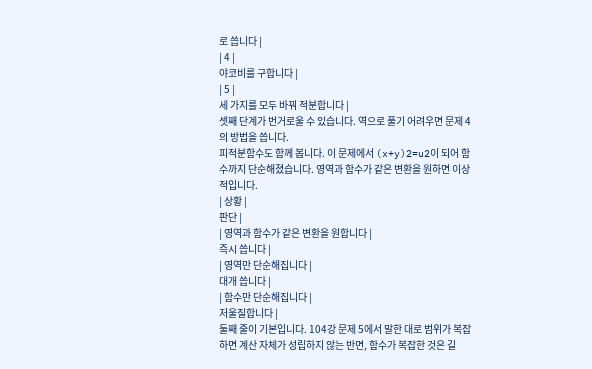로 씁니다 |
| 4 |
야코비를 구합니다 |
| 5 |
세 가지를 모두 바꿔 적분합니다 |
셋째 단계가 번거로울 수 있습니다. 역으로 풀기 어려우면 문제 4의 방법을 씁니다.
피적분함수도 함께 봅니다. 이 문제에서 (x+y)2=u2이 되어 함수까지 단순해졌습니다. 영역과 함수가 같은 변환을 원하면 이상적입니다.
| 상황 |
판단 |
| 영역과 함수가 같은 변환을 원합니다 |
즉시 씁니다 |
| 영역만 단순해집니다 |
대개 씁니다 |
| 함수만 단순해집니다 |
저울질합니다 |
둘째 줄이 기본입니다. 104강 문제 5에서 말한 대로 범위가 복잡하면 계산 자체가 성립하지 않는 반면, 함수가 복잡한 것은 길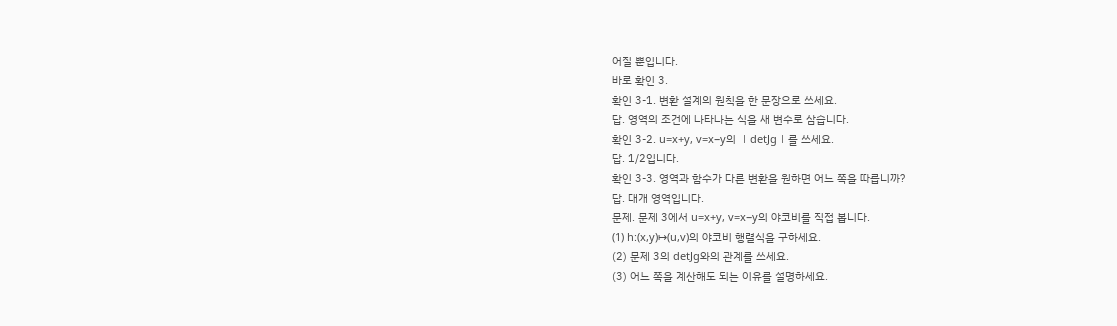어질 뿐입니다.
바로 확인 3.
확인 3-1. 변환 설계의 원칙을 한 문장으로 쓰세요.
답. 영역의 조건에 나타나는 식을 새 변수로 삼습니다.
확인 3-2. u=x+y, v=x−y의 ∣detJg∣를 쓰세요.
답. 1/2입니다.
확인 3-3. 영역과 함수가 다른 변환을 원하면 어느 쪽을 따릅니까?
답. 대개 영역입니다.
문제. 문제 3에서 u=x+y, v=x−y의 야코비를 직접 봅니다.
(1) h:(x,y)↦(u,v)의 야코비 행렬식을 구하세요.
(2) 문제 3의 detJg와의 관계를 쓰세요.
(3) 어느 쪽을 계산해도 되는 이유를 설명하세요.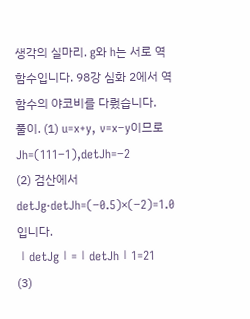생각의 실마리. g와 h는 서로 역함수입니다. 98강 심화 2에서 역함수의 야코비를 다뤘습니다.
풀이. (1) u=x+y, v=x−y이므로
Jh=(111−1),detJh=−2
(2) 검산에서 detJg⋅detJh=(−0.5)×(−2)=1.0입니다.
∣detJg∣=∣detJh∣1=21
(3)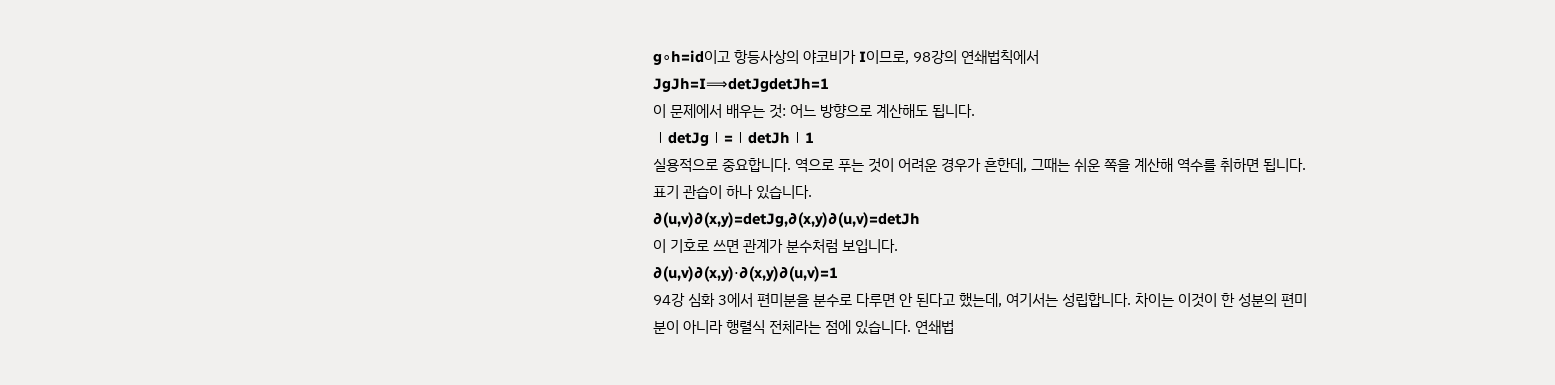g∘h=id이고 항등사상의 야코비가 I이므로, 98강의 연쇄법칙에서
JgJh=I⟹detJgdetJh=1
이 문제에서 배우는 것: 어느 방향으로 계산해도 됩니다.
∣detJg∣=∣detJh∣1
실용적으로 중요합니다. 역으로 푸는 것이 어려운 경우가 흔한데, 그때는 쉬운 쪽을 계산해 역수를 취하면 됩니다.
표기 관습이 하나 있습니다.
∂(u,v)∂(x,y)=detJg,∂(x,y)∂(u,v)=detJh
이 기호로 쓰면 관계가 분수처럼 보입니다.
∂(u,v)∂(x,y)⋅∂(x,y)∂(u,v)=1
94강 심화 3에서 편미분을 분수로 다루면 안 된다고 했는데, 여기서는 성립합니다. 차이는 이것이 한 성분의 편미분이 아니라 행렬식 전체라는 점에 있습니다. 연쇄법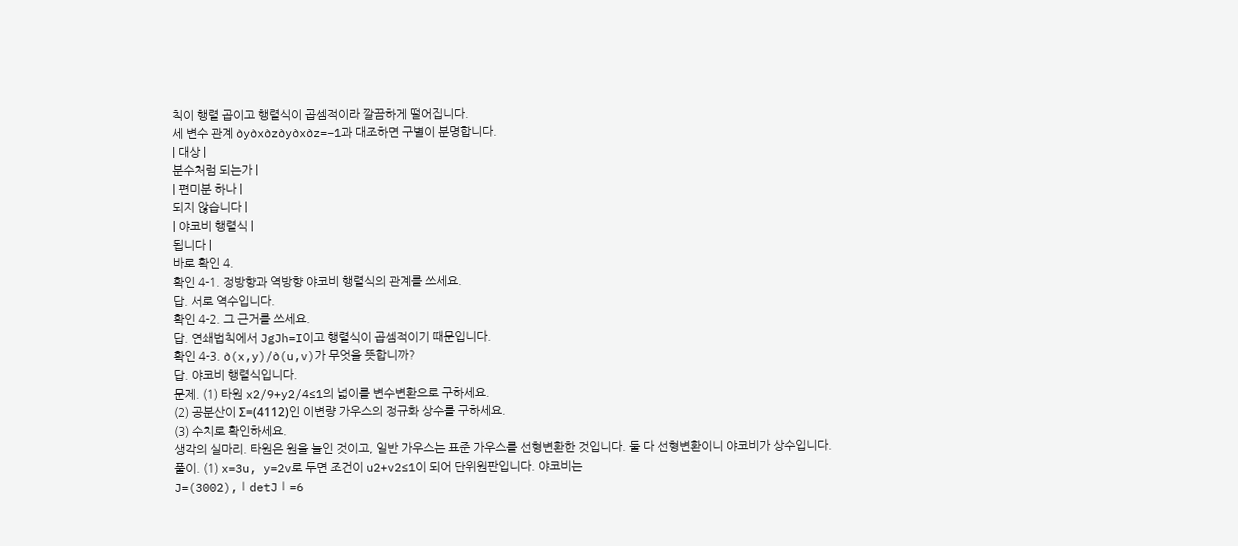칙이 행렬 곱이고 행렬식이 곱셈적이라 깔끔하게 떨어집니다.
세 변수 관계 ∂y∂x∂z∂y∂x∂z=−1과 대조하면 구별이 분명합니다.
| 대상 |
분수처럼 되는가 |
| 편미분 하나 |
되지 않습니다 |
| 야코비 행렬식 |
됩니다 |
바로 확인 4.
확인 4-1. 정방향과 역방향 야코비 행렬식의 관계를 쓰세요.
답. 서로 역수입니다.
확인 4-2. 그 근거를 쓰세요.
답. 연쇄법칙에서 JgJh=I이고 행렬식이 곱셈적이기 때문입니다.
확인 4-3. ∂(x,y)/∂(u,v)가 무엇을 뜻합니까?
답. 야코비 행렬식입니다.
문제. (1) 타원 x2/9+y2/4≤1의 넓이를 변수변환으로 구하세요.
(2) 공분산이 Σ=(4112)인 이변량 가우스의 정규화 상수를 구하세요.
(3) 수치로 확인하세요.
생각의 실마리. 타원은 원을 늘인 것이고, 일반 가우스는 표준 가우스를 선형변환한 것입니다. 둘 다 선형변환이니 야코비가 상수입니다.
풀이. (1) x=3u, y=2v로 두면 조건이 u2+v2≤1이 되어 단위원판입니다. 야코비는
J=(3002),∣detJ∣=6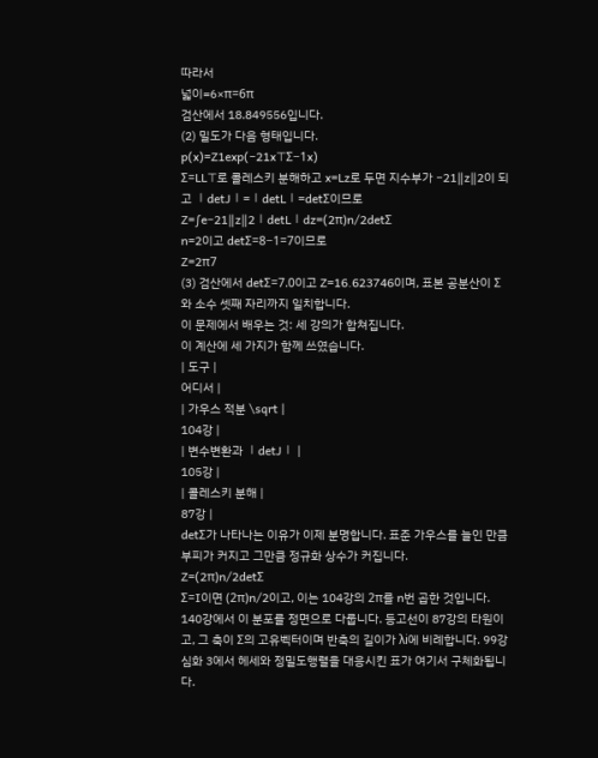따라서
넓이=6×π=6π
검산에서 18.849556입니다.
(2) 밀도가 다음 형태입니다.
p(x)=Z1exp(−21x⊤Σ−1x)
Σ=LL⊤로 콜레스키 분해하고 x=Lz로 두면 지수부가 −21∥z∥2이 되고 ∣detJ∣=∣detL∣=detΣ이므로
Z=∫e−21∥z∥2∣detL∣dz=(2π)n/2detΣ
n=2이고 detΣ=8−1=7이므로
Z=2π7
(3) 검산에서 detΣ=7.0이고 Z=16.623746이며, 표본 공분산이 Σ와 소수 셋째 자리까지 일치합니다.
이 문제에서 배우는 것: 세 강의가 합쳐집니다.
이 계산에 세 가지가 함께 쓰였습니다.
| 도구 |
어디서 |
| 가우스 적분 \sqrt |
104강 |
| 변수변환과 ∣detJ∣ |
105강 |
| 콜레스키 분해 |
87강 |
detΣ가 나타나는 이유가 이제 분명합니다. 표준 가우스를 늘인 만큼 부피가 커지고 그만큼 정규화 상수가 커집니다.
Z=(2π)n/2detΣ
Σ=I이면 (2π)n/2이고, 이는 104강의 2π를 n번 곱한 것입니다.
140강에서 이 분포를 정면으로 다룹니다. 등고선이 87강의 타원이고, 그 축이 Σ의 고유벡터이며 반축의 길이가 λi에 비례합니다. 99강 심화 3에서 헤세와 정밀도행렬을 대응시킨 표가 여기서 구체화됩니다.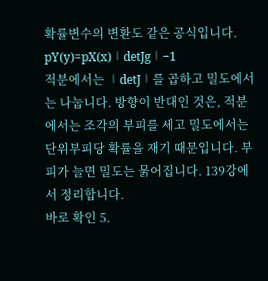확률변수의 변환도 같은 공식입니다.
pY(y)=pX(x)∣detJg∣−1
적분에서는 ∣detJ∣를 곱하고 밀도에서는 나눕니다. 방향이 반대인 것은, 적분에서는 조각의 부피를 세고 밀도에서는 단위부피당 확률을 재기 때문입니다. 부피가 늘면 밀도는 묽어집니다. 139강에서 정리합니다.
바로 확인 5.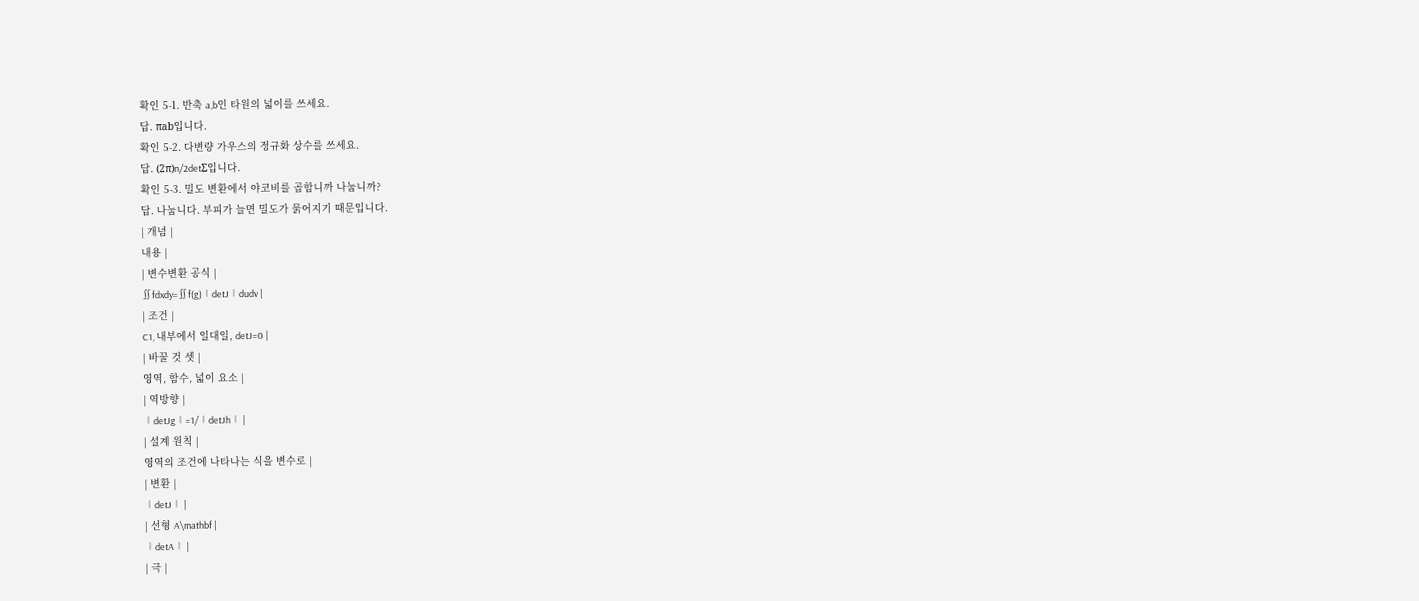확인 5-1. 반축 a,b인 타원의 넓이를 쓰세요.
답. πab입니다.
확인 5-2. 다변량 가우스의 정규화 상수를 쓰세요.
답. (2π)n/2detΣ입니다.
확인 5-3. 밀도 변환에서 야코비를 곱합니까 나눕니까?
답. 나눕니다. 부피가 늘면 밀도가 묽어지기 때문입니다.
| 개념 |
내용 |
| 변수변환 공식 |
∬fdxdy=∬f(g)∣detJ∣dudv |
| 조건 |
C1, 내부에서 일대일, detJ=0 |
| 바꿀 것 셋 |
영역, 함수, 넓이 요소 |
| 역방향 |
∣detJg∣=1/∣detJh∣ |
| 설계 원칙 |
영역의 조건에 나타나는 식을 변수로 |
| 변환 |
∣detJ∣ |
| 선형 A\mathbf |
∣detA∣ |
| 극 |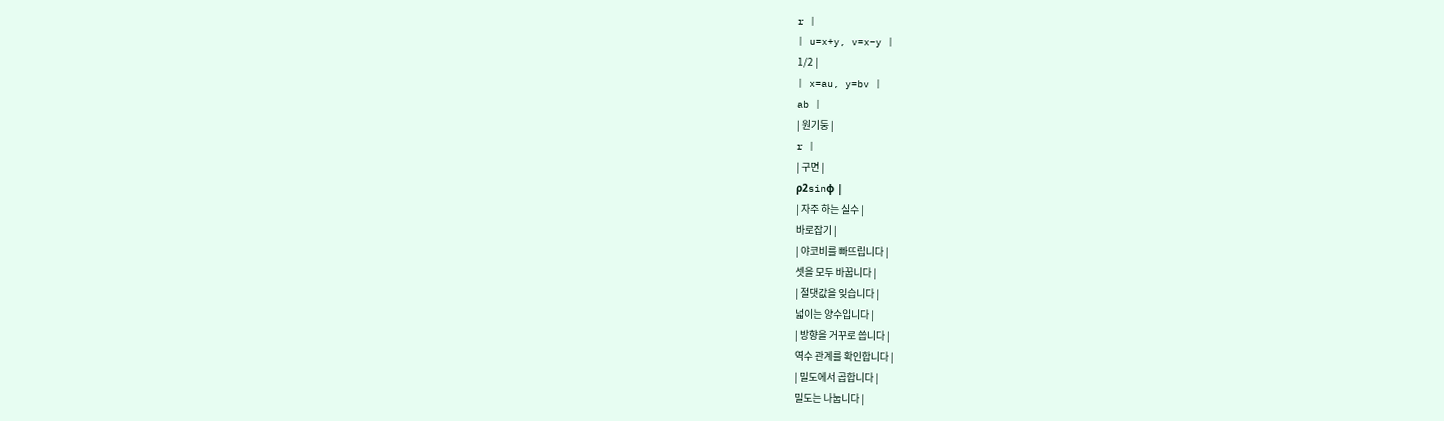r |
| u=x+y, v=x−y |
1/2 |
| x=au, y=bv |
ab |
| 원기둥 |
r |
| 구면 |
ρ2sinϕ |
| 자주 하는 실수 |
바로잡기 |
| 야코비를 빠뜨립니다 |
셋을 모두 바꿉니다 |
| 절댓값을 잊습니다 |
넓이는 양수입니다 |
| 방향을 거꾸로 씁니다 |
역수 관계를 확인합니다 |
| 밀도에서 곱합니다 |
밀도는 나눕니다 |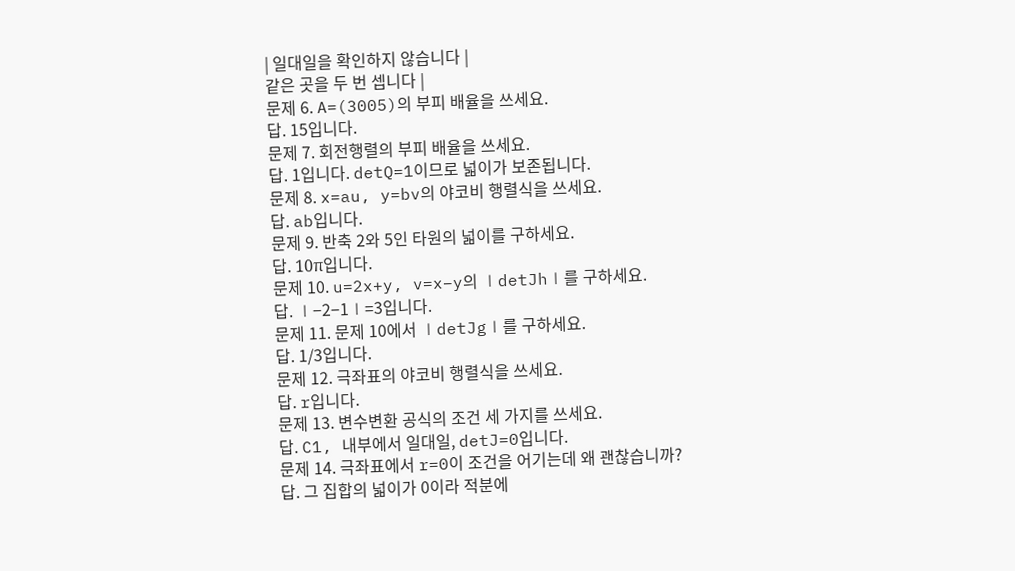| 일대일을 확인하지 않습니다 |
같은 곳을 두 번 셉니다 |
문제 6. A=(3005)의 부피 배율을 쓰세요.
답. 15입니다.
문제 7. 회전행렬의 부피 배율을 쓰세요.
답. 1입니다. detQ=1이므로 넓이가 보존됩니다.
문제 8. x=au, y=bv의 야코비 행렬식을 쓰세요.
답. ab입니다.
문제 9. 반축 2와 5인 타원의 넓이를 구하세요.
답. 10π입니다.
문제 10. u=2x+y, v=x−y의 ∣detJh∣를 구하세요.
답. ∣−2−1∣=3입니다.
문제 11. 문제 10에서 ∣detJg∣를 구하세요.
답. 1/3입니다.
문제 12. 극좌표의 야코비 행렬식을 쓰세요.
답. r입니다.
문제 13. 변수변환 공식의 조건 세 가지를 쓰세요.
답. C1, 내부에서 일대일, detJ=0입니다.
문제 14. 극좌표에서 r=0이 조건을 어기는데 왜 괜찮습니까?
답. 그 집합의 넓이가 0이라 적분에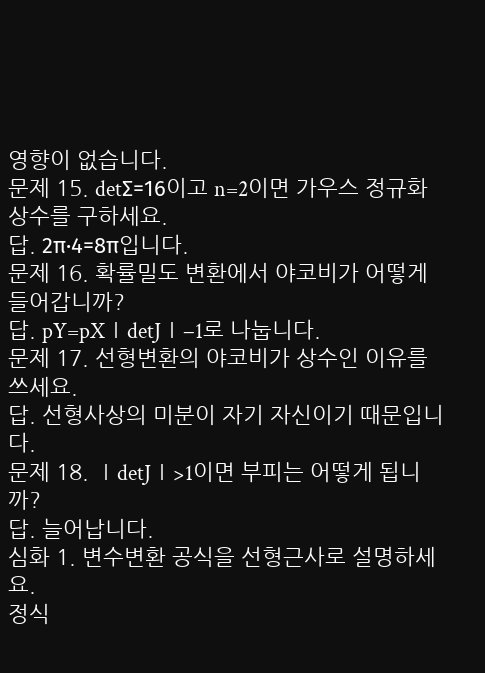영향이 없습니다.
문제 15. detΣ=16이고 n=2이면 가우스 정규화 상수를 구하세요.
답. 2π⋅4=8π입니다.
문제 16. 확률밀도 변환에서 야코비가 어떻게 들어갑니까?
답. pY=pX∣detJ∣−1로 나눕니다.
문제 17. 선형변환의 야코비가 상수인 이유를 쓰세요.
답. 선형사상의 미분이 자기 자신이기 때문입니다.
문제 18. ∣detJ∣>1이면 부피는 어떻게 됩니까?
답. 늘어납니다.
심화 1. 변수변환 공식을 선형근사로 설명하세요.
정식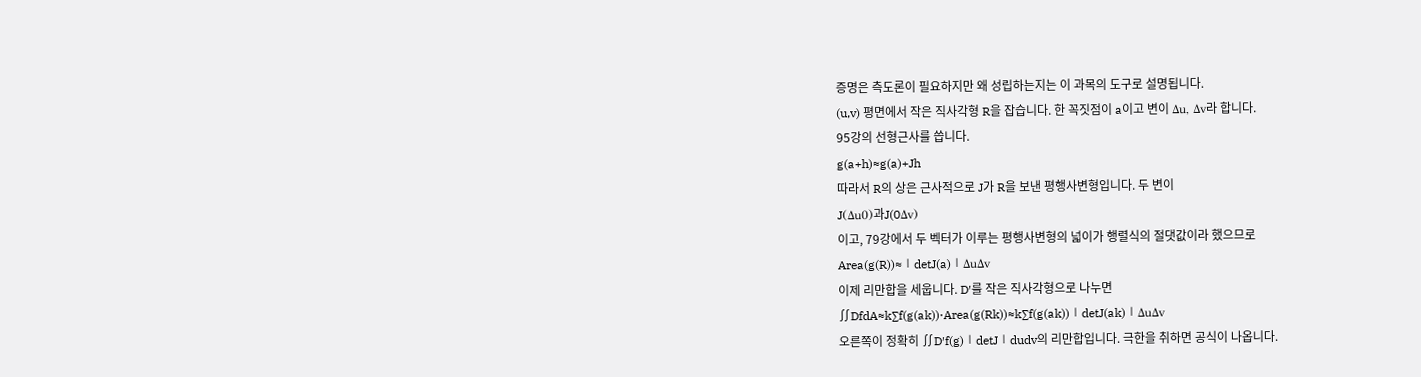증명은 측도론이 필요하지만 왜 성립하는지는 이 과목의 도구로 설명됩니다.
(u,v) 평면에서 작은 직사각형 R을 잡습니다. 한 꼭짓점이 a이고 변이 Δu, Δv라 합니다.
95강의 선형근사를 씁니다.
g(a+h)≈g(a)+Jh
따라서 R의 상은 근사적으로 J가 R을 보낸 평행사변형입니다. 두 변이
J(Δu0)과J(0Δv)
이고, 79강에서 두 벡터가 이루는 평행사변형의 넓이가 행렬식의 절댓값이라 했으므로
Area(g(R))≈∣detJ(a)∣ΔuΔv
이제 리만합을 세웁니다. D′를 작은 직사각형으로 나누면
∬DfdA≈k∑f(g(ak))⋅Area(g(Rk))≈k∑f(g(ak))∣detJ(ak)∣ΔuΔv
오른쪽이 정확히 ∬D′f(g)∣detJ∣dudv의 리만합입니다. 극한을 취하면 공식이 나옵니다.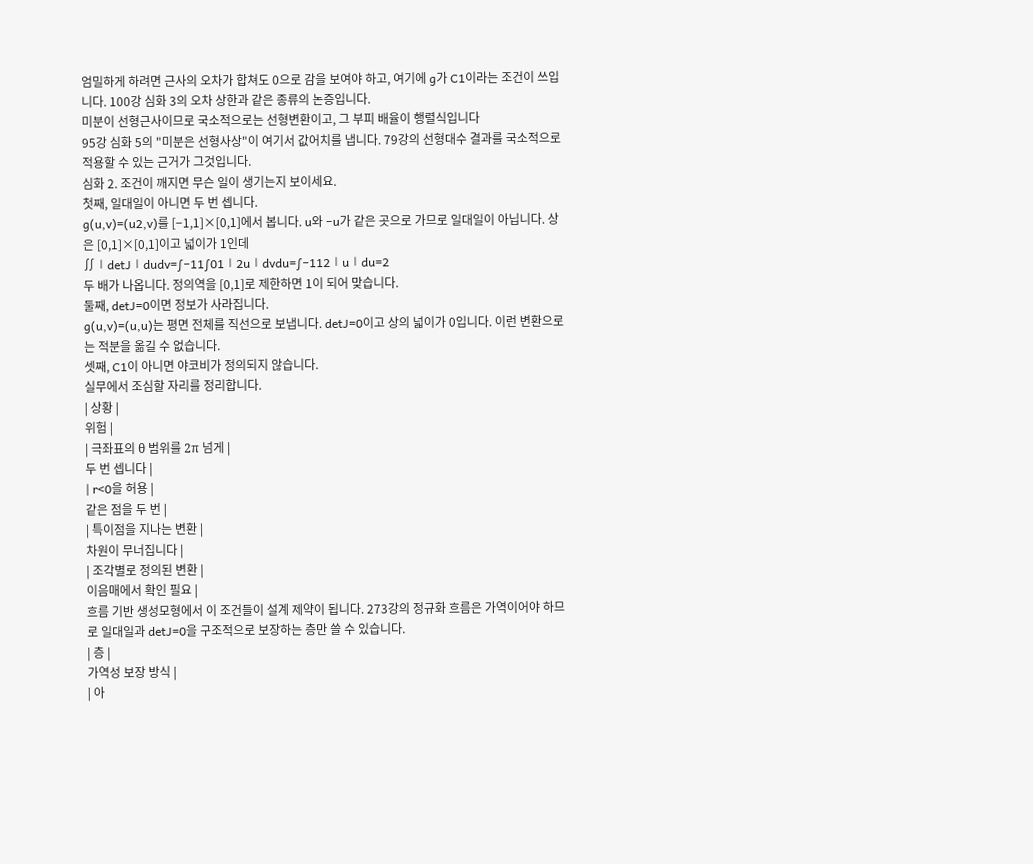엄밀하게 하려면 근사의 오차가 합쳐도 0으로 감을 보여야 하고, 여기에 g가 C1이라는 조건이 쓰입니다. 100강 심화 3의 오차 상한과 같은 종류의 논증입니다.
미분이 선형근사이므로 국소적으로는 선형변환이고, 그 부피 배율이 행렬식입니다
95강 심화 5의 "미분은 선형사상"이 여기서 값어치를 냅니다. 79강의 선형대수 결과를 국소적으로 적용할 수 있는 근거가 그것입니다.
심화 2. 조건이 깨지면 무슨 일이 생기는지 보이세요.
첫째, 일대일이 아니면 두 번 셉니다.
g(u,v)=(u2,v)를 [−1,1]×[0,1]에서 봅니다. u와 −u가 같은 곳으로 가므로 일대일이 아닙니다. 상은 [0,1]×[0,1]이고 넓이가 1인데
∬∣detJ∣dudv=∫−11∫01∣2u∣dvdu=∫−112∣u∣du=2
두 배가 나옵니다. 정의역을 [0,1]로 제한하면 1이 되어 맞습니다.
둘째, detJ=0이면 정보가 사라집니다.
g(u,v)=(u,u)는 평면 전체를 직선으로 보냅니다. detJ=0이고 상의 넓이가 0입니다. 이런 변환으로는 적분을 옮길 수 없습니다.
셋째, C1이 아니면 야코비가 정의되지 않습니다.
실무에서 조심할 자리를 정리합니다.
| 상황 |
위험 |
| 극좌표의 θ 범위를 2π 넘게 |
두 번 셉니다 |
| r<0을 허용 |
같은 점을 두 번 |
| 특이점을 지나는 변환 |
차원이 무너집니다 |
| 조각별로 정의된 변환 |
이음매에서 확인 필요 |
흐름 기반 생성모형에서 이 조건들이 설계 제약이 됩니다. 273강의 정규화 흐름은 가역이어야 하므로 일대일과 detJ=0을 구조적으로 보장하는 층만 쓸 수 있습니다.
| 층 |
가역성 보장 방식 |
| 아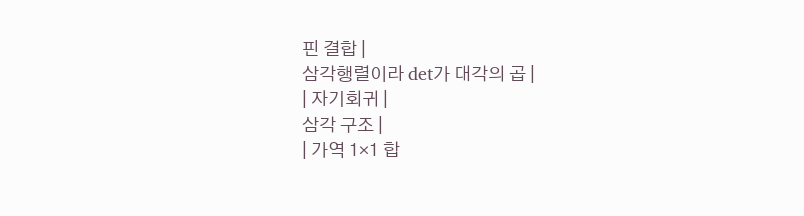핀 결합 |
삼각행렬이라 det가 대각의 곱 |
| 자기회귀 |
삼각 구조 |
| 가역 1×1 합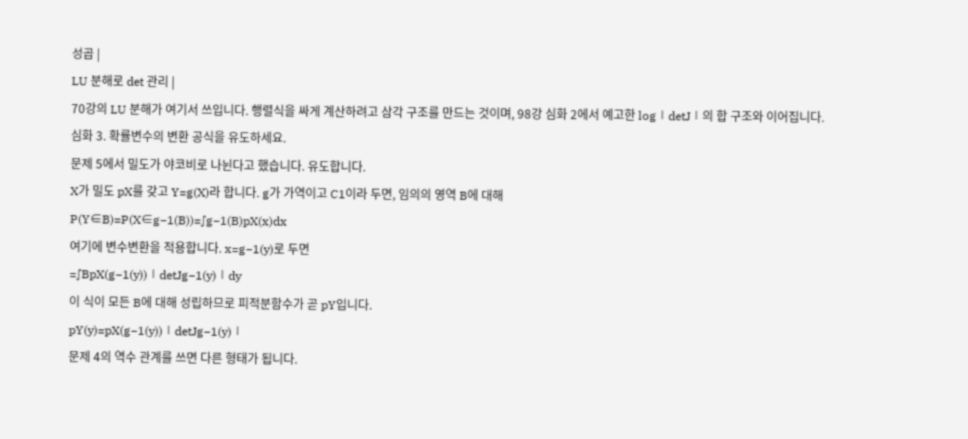성곱 |
LU 분해로 det 관리 |
70강의 LU 분해가 여기서 쓰입니다. 행렬식을 싸게 계산하려고 삼각 구조를 만드는 것이며, 98강 심화 2에서 예고한 log∣detJ∣의 합 구조와 이어집니다.
심화 3. 확률변수의 변환 공식을 유도하세요.
문제 5에서 밀도가 야코비로 나뉜다고 했습니다. 유도합니다.
X가 밀도 pX를 갖고 Y=g(X)라 합니다. g가 가역이고 C1이라 두면, 임의의 영역 B에 대해
P(Y∈B)=P(X∈g−1(B))=∫g−1(B)pX(x)dx
여기에 변수변환을 적용합니다. x=g−1(y)로 두면
=∫BpX(g−1(y))∣detJg−1(y)∣dy
이 식이 모든 B에 대해 성립하므로 피적분함수가 곧 pY입니다.
pY(y)=pX(g−1(y))∣detJg−1(y)∣
문제 4의 역수 관계를 쓰면 다른 형태가 됩니다.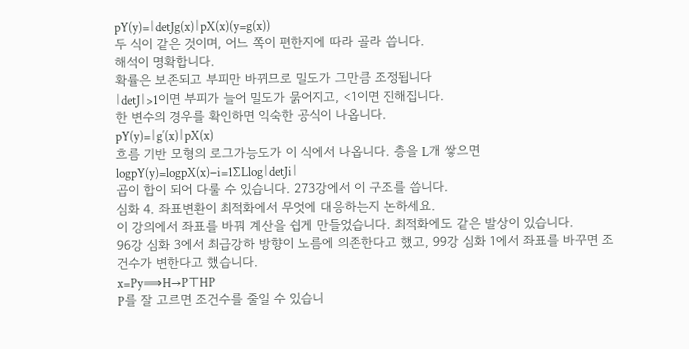pY(y)=∣detJg(x)∣pX(x)(y=g(x))
두 식이 같은 것이며, 어느 쪽이 편한지에 따라 골라 씁니다.
해석이 명확합니다.
확률은 보존되고 부피만 바뀌므로 밀도가 그만큼 조정됩니다
∣detJ∣>1이면 부피가 늘어 밀도가 묽어지고, <1이면 진해집니다.
한 변수의 경우를 확인하면 익숙한 공식이 나옵니다.
pY(y)=∣g′(x)∣pX(x)
흐름 기반 모형의 로그가능도가 이 식에서 나옵니다. 층을 L개 쌓으면
logpY(y)=logpX(x)−i=1∑Llog∣detJi∣
곱이 합이 되어 다룰 수 있습니다. 273강에서 이 구조를 씁니다.
심화 4. 좌표변환이 최적화에서 무엇에 대응하는지 논하세요.
이 강의에서 좌표를 바꿔 계산을 쉽게 만들었습니다. 최적화에도 같은 발상이 있습니다.
96강 심화 3에서 최급강하 방향이 노름에 의존한다고 했고, 99강 심화 1에서 좌표를 바꾸면 조건수가 변한다고 했습니다.
x=Py⟹H→P⊤HP
P를 잘 고르면 조건수를 줄일 수 있습니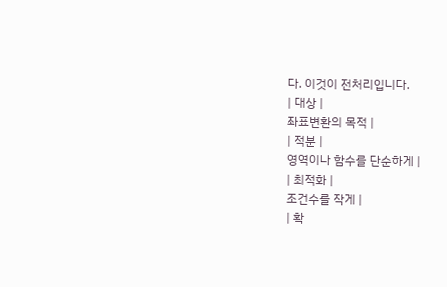다. 이것이 전처리입니다.
| 대상 |
좌표변환의 목적 |
| 적분 |
영역이나 함수를 단순하게 |
| 최적화 |
조건수를 작게 |
| 확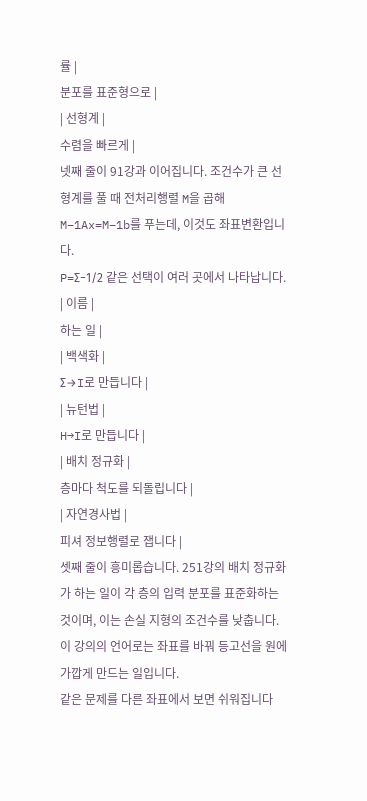률 |
분포를 표준형으로 |
| 선형계 |
수렴을 빠르게 |
넷째 줄이 91강과 이어집니다. 조건수가 큰 선형계를 풀 때 전처리행렬 M을 곱해 M−1Ax=M−1b를 푸는데, 이것도 좌표변환입니다.
P=Σ−1/2 같은 선택이 여러 곳에서 나타납니다.
| 이름 |
하는 일 |
| 백색화 |
Σ→I로 만듭니다 |
| 뉴턴법 |
H→I로 만듭니다 |
| 배치 정규화 |
층마다 척도를 되돌립니다 |
| 자연경사법 |
피셔 정보행렬로 잽니다 |
셋째 줄이 흥미롭습니다. 251강의 배치 정규화가 하는 일이 각 층의 입력 분포를 표준화하는 것이며, 이는 손실 지형의 조건수를 낮춥니다. 이 강의의 언어로는 좌표를 바꿔 등고선을 원에 가깝게 만드는 일입니다.
같은 문제를 다른 좌표에서 보면 쉬워집니다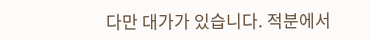다만 대가가 있습니다. 적분에서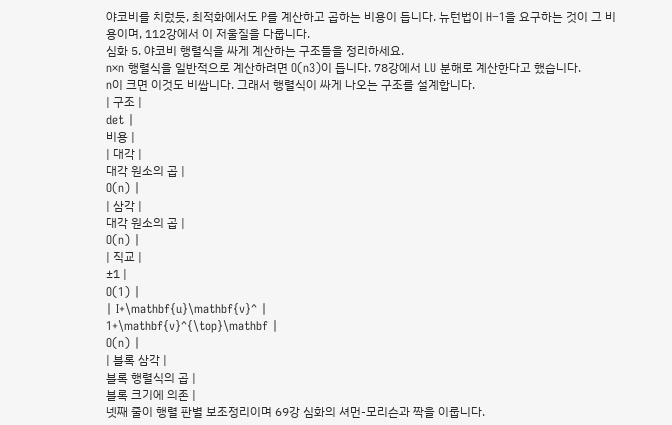야코비를 치렀듯, 최적화에서도 P를 계산하고 곱하는 비용이 듭니다. 뉴턴법이 H−1을 요구하는 것이 그 비용이며, 112강에서 이 저울질을 다룹니다.
심화 5. 야코비 행렬식을 싸게 계산하는 구조들을 정리하세요.
n×n 행렬식을 일반적으로 계산하려면 O(n3)이 듭니다. 78강에서 LU 분해로 계산한다고 했습니다.
n이 크면 이것도 비쌉니다. 그래서 행렬식이 싸게 나오는 구조를 설계합니다.
| 구조 |
det |
비용 |
| 대각 |
대각 원소의 곱 |
O(n) |
| 삼각 |
대각 원소의 곱 |
O(n) |
| 직교 |
±1 |
O(1) |
| I+\mathbf{u}\mathbf{v}^ |
1+\mathbf{v}^{\top}\mathbf |
O(n) |
| 블록 삼각 |
블록 행렬식의 곱 |
블록 크기에 의존 |
넷째 줄이 행렬 판별 보조정리이며 69강 심화의 셔먼-모리슨과 짝을 이룹니다.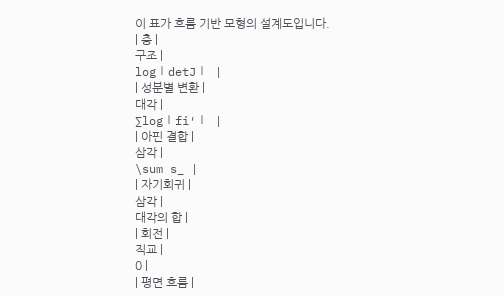이 표가 흐름 기반 모형의 설계도입니다.
| 층 |
구조 |
log∣detJ∣ |
| 성분별 변환 |
대각 |
∑log∣fi′∣ |
| 아핀 결합 |
삼각 |
\sum s_ |
| 자기회귀 |
삼각 |
대각의 합 |
| 회전 |
직교 |
0 |
| 평면 흐름 |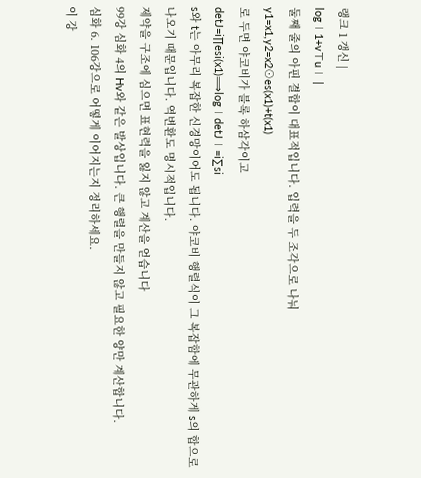랭크 1 갱신 |
log∣1+v⊤u∣ |
둘째 줄의 아핀 결합이 대표적입니다. 입력을 두 조각으로 나눠
y1=x1,y2=x2⊙es(x1)+t(x1)
로 두면 야코비가 블록 하삼각이고
detJ=i∏esi(x1)⟹log∣detJ∣=i∑si
s와 t는 아무리 복잡한 신경망이어도 됩니다. 야코비 행렬식이 그 복잡함에 무관하게 s의 합으로 나오기 때문입니다. 역변환도 명시적입니다.
제약을 구조에 심으면 표현력을 잃지 않고 계산을 얻습니다
99강 심화 4의 Hv와 같은 발상입니다. 큰 행렬을 만들지 않고 필요한 양만 계산합니다.
심화 6. 106강으로 어떻게 이어지는지 정리하세요.
이 강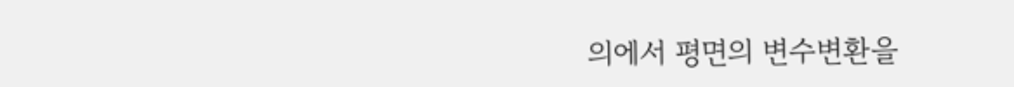의에서 평면의 변수변환을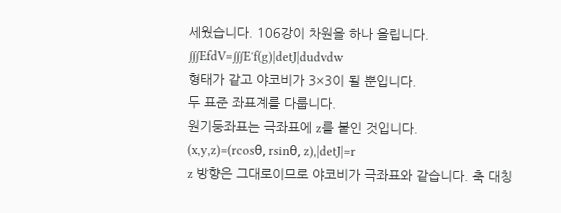세웠습니다. 106강이 차원을 하나 올립니다.
∭EfdV=∭E′f(g)∣detJ∣dudvdw
형태가 같고 야코비가 3×3이 될 뿐입니다.
두 표준 좌표계를 다룹니다.
원기둥좌표는 극좌표에 z를 붙인 것입니다.
(x,y,z)=(rcosθ, rsinθ, z),∣detJ∣=r
z 방향은 그대로이므로 야코비가 극좌표와 같습니다. 축 대칭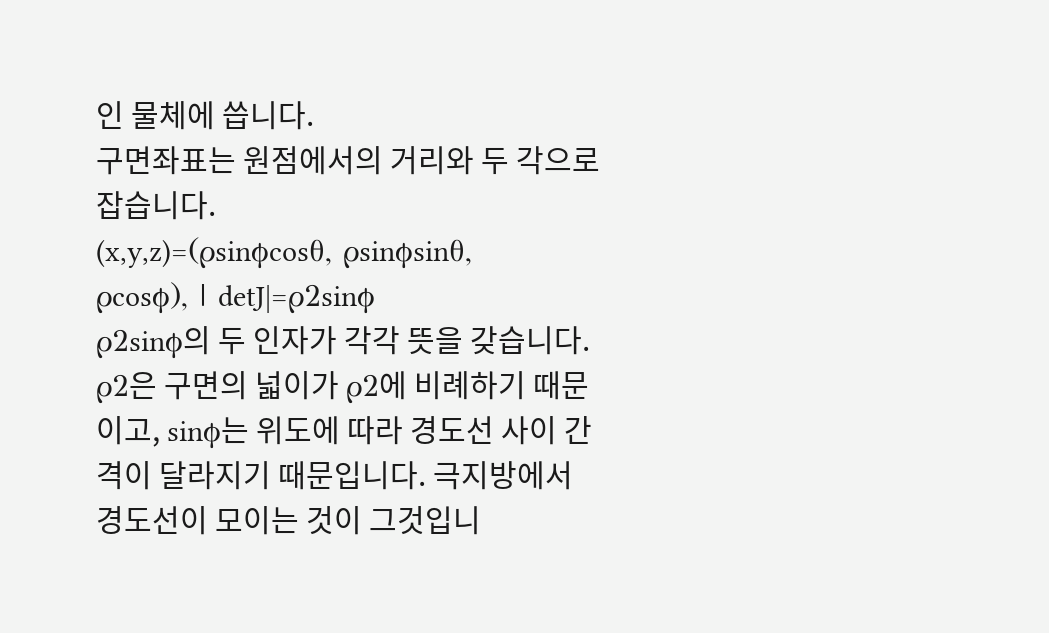인 물체에 씁니다.
구면좌표는 원점에서의 거리와 두 각으로 잡습니다.
(x,y,z)=(ρsinϕcosθ, ρsinϕsinθ, ρcosϕ),∣detJ∣=ρ2sinϕ
ρ2sinϕ의 두 인자가 각각 뜻을 갖습니다. ρ2은 구면의 넓이가 ρ2에 비례하기 때문이고, sinϕ는 위도에 따라 경도선 사이 간격이 달라지기 때문입니다. 극지방에서 경도선이 모이는 것이 그것입니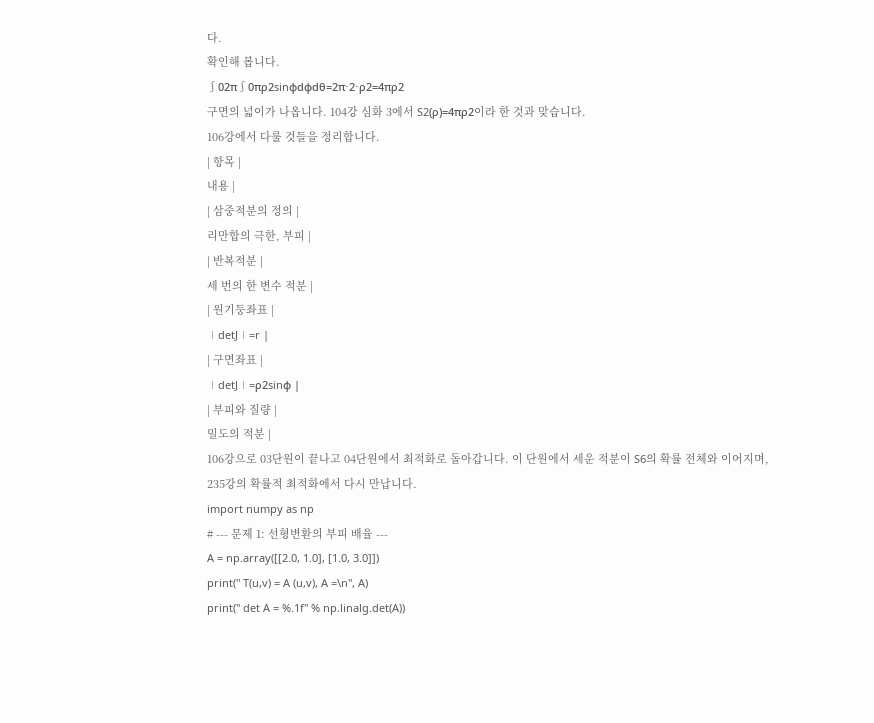다.
확인해 봅니다.
∫02π∫0πρ2sinϕdϕdθ=2π⋅2⋅ρ2=4πρ2
구면의 넓이가 나옵니다. 104강 심화 3에서 S2(ρ)=4πρ2이라 한 것과 맞습니다.
106강에서 다룰 것들을 정리합니다.
| 항목 |
내용 |
| 삼중적분의 정의 |
리만합의 극한, 부피 |
| 반복적분 |
세 번의 한 변수 적분 |
| 원기둥좌표 |
∣detJ∣=r |
| 구면좌표 |
∣detJ∣=ρ2sinϕ |
| 부피와 질량 |
밀도의 적분 |
106강으로 03단원이 끝나고 04단원에서 최적화로 돌아갑니다. 이 단원에서 세운 적분이 S6의 확률 전체와 이어지며, 235강의 확률적 최적화에서 다시 만납니다.
import numpy as np
# --- 문제 1: 선형변환의 부피 배율 ---
A = np.array([[2.0, 1.0], [1.0, 3.0]])
print(" T(u,v) = A (u,v), A =\n", A)
print(" det A = %.1f" % np.linalg.det(A))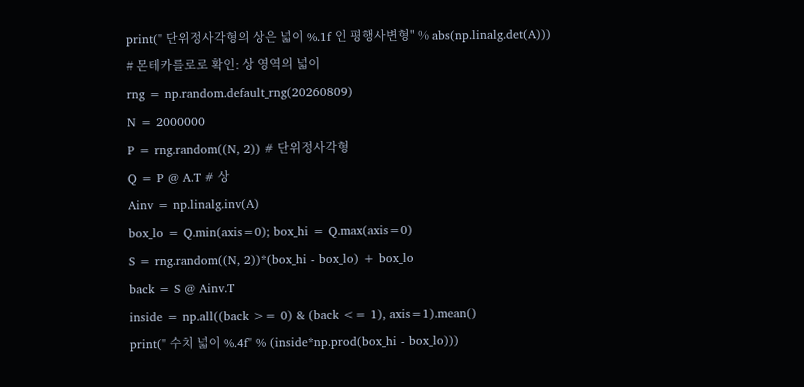print(" 단위정사각형의 상은 넓이 %.1f 인 평행사변형" % abs(np.linalg.det(A)))
# 몬테카를로로 확인: 상 영역의 넓이
rng = np.random.default_rng(20260809)
N = 2000000
P = rng.random((N, 2)) # 단위정사각형
Q = P @ A.T # 상
Ainv = np.linalg.inv(A)
box_lo = Q.min(axis=0); box_hi = Q.max(axis=0)
S = rng.random((N, 2))*(box_hi - box_lo) + box_lo
back = S @ Ainv.T
inside = np.all((back >= 0) & (back <= 1), axis=1).mean()
print(" 수치 넓이 %.4f" % (inside*np.prod(box_hi - box_lo)))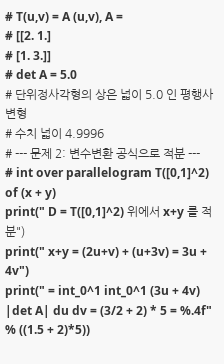# T(u,v) = A (u,v), A =
# [[2. 1.]
# [1. 3.]]
# det A = 5.0
# 단위정사각형의 상은 넓이 5.0 인 평행사변형
# 수치 넓이 4.9996
# --- 문제 2: 변수변환 공식으로 적분 ---
# int over parallelogram T([0,1]^2) of (x + y)
print(" D = T([0,1]^2) 위에서 x+y 를 적분")
print(" x+y = (2u+v) + (u+3v) = 3u + 4v")
print(" = int_0^1 int_0^1 (3u + 4v) |det A| du dv = (3/2 + 2) * 5 = %.4f" % ((1.5 + 2)*5))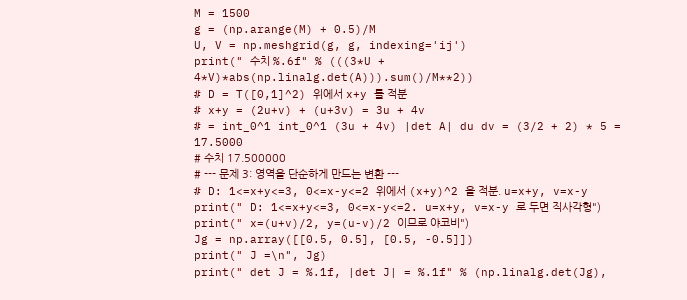M = 1500
g = (np.arange(M) + 0.5)/M
U, V = np.meshgrid(g, g, indexing='ij')
print(" 수치 %.6f" % (((3*U + 4*V)*abs(np.linalg.det(A))).sum()/M**2))
# D = T([0,1]^2) 위에서 x+y 를 적분
# x+y = (2u+v) + (u+3v) = 3u + 4v
# = int_0^1 int_0^1 (3u + 4v) |det A| du dv = (3/2 + 2) * 5 = 17.5000
# 수치 17.500000
# --- 문제 3: 영역을 단순하게 만드는 변환 ---
# D: 1<=x+y<=3, 0<=x-y<=2 위에서 (x+y)^2 을 적분. u=x+y, v=x-y
print(" D: 1<=x+y<=3, 0<=x-y<=2. u=x+y, v=x-y 로 두면 직사각형")
print(" x=(u+v)/2, y=(u-v)/2 이므로 야코비")
Jg = np.array([[0.5, 0.5], [0.5, -0.5]])
print(" J =\n", Jg)
print(" det J = %.1f, |det J| = %.1f" % (np.linalg.det(Jg),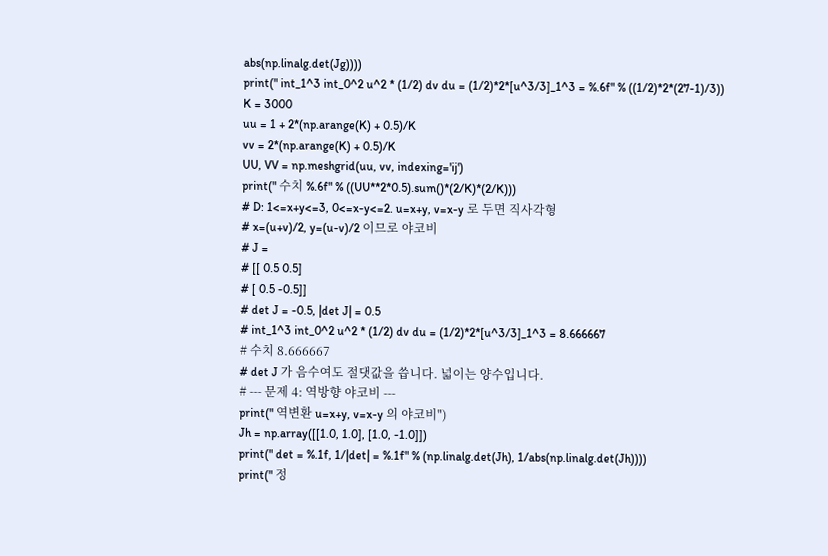abs(np.linalg.det(Jg))))
print(" int_1^3 int_0^2 u^2 * (1/2) dv du = (1/2)*2*[u^3/3]_1^3 = %.6f" % ((1/2)*2*(27-1)/3))
K = 3000
uu = 1 + 2*(np.arange(K) + 0.5)/K
vv = 2*(np.arange(K) + 0.5)/K
UU, VV = np.meshgrid(uu, vv, indexing='ij')
print(" 수치 %.6f" % ((UU**2*0.5).sum()*(2/K)*(2/K)))
# D: 1<=x+y<=3, 0<=x-y<=2. u=x+y, v=x-y 로 두면 직사각형
# x=(u+v)/2, y=(u-v)/2 이므로 야코비
# J =
# [[ 0.5 0.5]
# [ 0.5 -0.5]]
# det J = -0.5, |det J| = 0.5
# int_1^3 int_0^2 u^2 * (1/2) dv du = (1/2)*2*[u^3/3]_1^3 = 8.666667
# 수치 8.666667
# det J 가 음수여도 절댓값을 씁니다. 넓이는 양수입니다.
# --- 문제 4: 역방향 야코비 ---
print(" 역변환 u=x+y, v=x-y 의 야코비")
Jh = np.array([[1.0, 1.0], [1.0, -1.0]])
print(" det = %.1f, 1/|det| = %.1f" % (np.linalg.det(Jh), 1/abs(np.linalg.det(Jh))))
print(" 정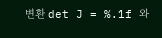변환 det J = %.1f 와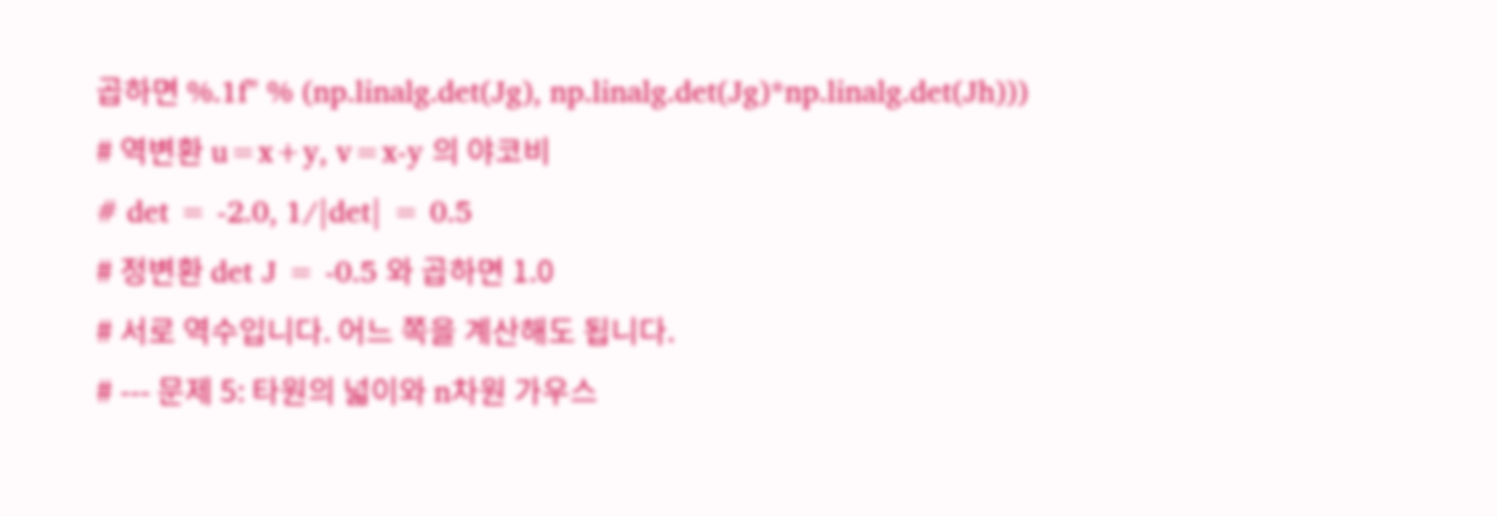곱하면 %.1f" % (np.linalg.det(Jg), np.linalg.det(Jg)*np.linalg.det(Jh)))
# 역변환 u=x+y, v=x-y 의 야코비
# det = -2.0, 1/|det| = 0.5
# 정변환 det J = -0.5 와 곱하면 1.0
# 서로 역수입니다. 어느 쪽을 계산해도 됩니다.
# --- 문제 5: 타원의 넓이와 n차원 가우스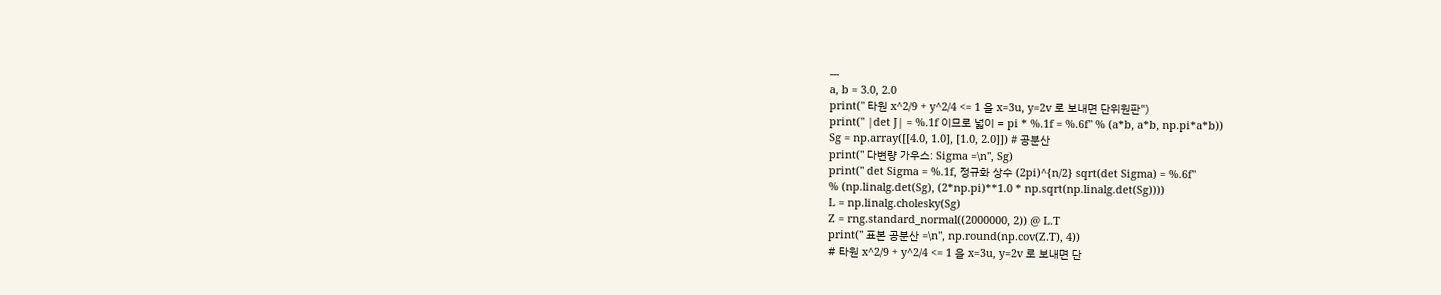---
a, b = 3.0, 2.0
print(" 타원 x^2/9 + y^2/4 <= 1 을 x=3u, y=2v 로 보내면 단위원판")
print(" |det J| = %.1f 이므로 넓이 = pi * %.1f = %.6f" % (a*b, a*b, np.pi*a*b))
Sg = np.array([[4.0, 1.0], [1.0, 2.0]]) # 공분산
print(" 다변량 가우스: Sigma =\n", Sg)
print(" det Sigma = %.1f, 정규화 상수 (2pi)^{n/2} sqrt(det Sigma) = %.6f"
% (np.linalg.det(Sg), (2*np.pi)**1.0 * np.sqrt(np.linalg.det(Sg))))
L = np.linalg.cholesky(Sg)
Z = rng.standard_normal((2000000, 2)) @ L.T
print(" 표본 공분산 =\n", np.round(np.cov(Z.T), 4))
# 타원 x^2/9 + y^2/4 <= 1 을 x=3u, y=2v 로 보내면 단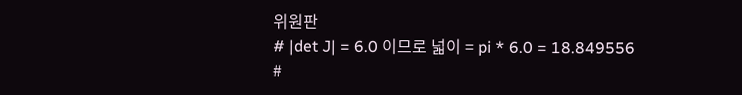위원판
# |det J| = 6.0 이므로 넓이 = pi * 6.0 = 18.849556
#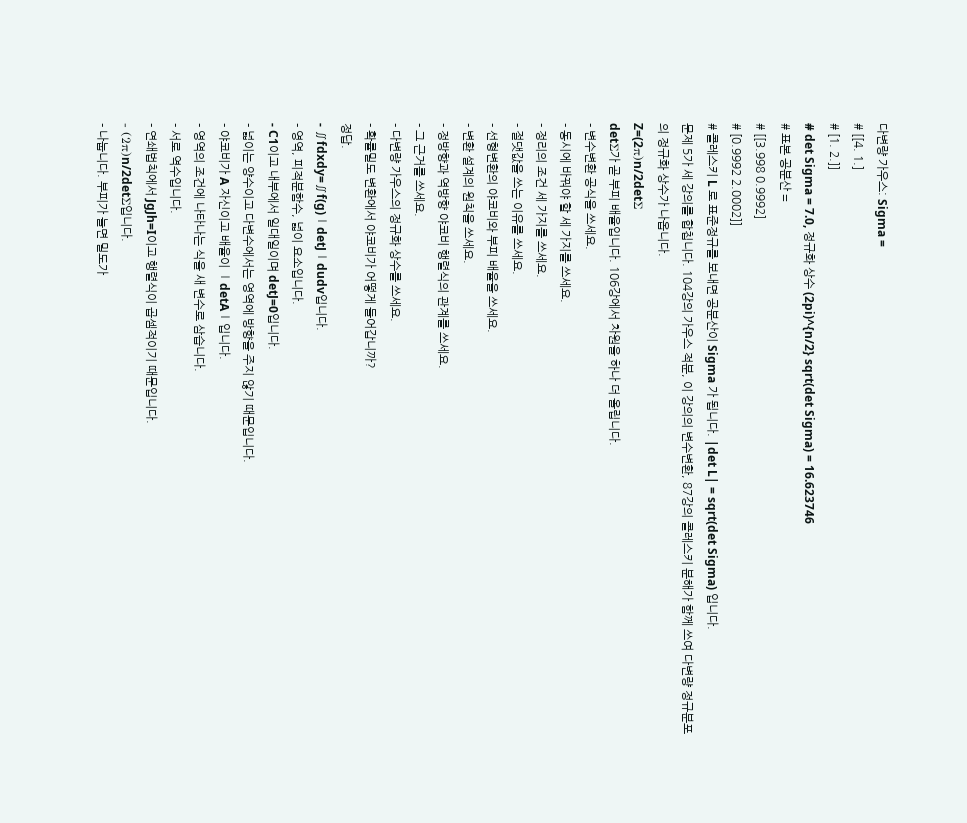다변량 가우스: Sigma =
# [[4. 1.]
# [1. 2.]]
# det Sigma = 7.0, 정규화 상수 (2pi)^{n/2} sqrt(det Sigma) = 16.623746
# 표본 공분산 =
# [[3.998 0.9992]
# [0.9992 2.0002]]
# 콜레스키 L 로 표준정규를 보내면 공분산이 Sigma 가 됩니다. |det L| = sqrt(det Sigma) 입니다.
문제 5가 세 강의를 합칩니다. 104강의 가우스 적분, 이 강의의 변수변환, 87강의 콜레스키 분해가 함께 쓰여 다변량 정규분포의 정규화 상수가 나옵니다.
Z=(2π)n/2detΣ
detΣ가 곧 부피 배율입니다. 106강에서 차원을 하나 더 올립니다.
- 변수변환 공식을 쓰세요.
- 동시에 바꿔야 할 세 가지를 쓰세요.
- 정리의 조건 세 가지를 쓰세요.
- 절댓값을 쓰는 이유를 쓰세요.
- 선형변환의 야코비와 부피 배율을 쓰세요.
- 변환 설계의 원칙을 쓰세요.
- 정방향과 역방향 야코비 행렬식의 관계를 쓰세요.
- 그 근거를 쓰세요.
- 다변량 가우스의 정규화 상수를 쓰세요.
- 확률밀도 변환에서 야코비가 어떻게 들어갑니까?
정답.
- ∬fdxdy=∬f(g)∣detJ∣dudv입니다.
- 영역, 피적분함수, 넓이 요소입니다.
- C1이고 내부에서 일대일이며 detJ=0입니다.
- 넓이는 양수이고 다변수에서는 영역에 방향을 주지 않기 때문입니다.
- 야코비가 A 자신이고 배율이 ∣detA∣입니다.
- 영역의 조건에 나타나는 식을 새 변수로 삼습니다.
- 서로 역수입니다.
- 연쇄법칙에서 JgJh=I이고 행렬식이 곱셈적이기 때문입니다.
- (2π)n/2detΣ입니다.
- 나눕니다. 부피가 늘면 밀도가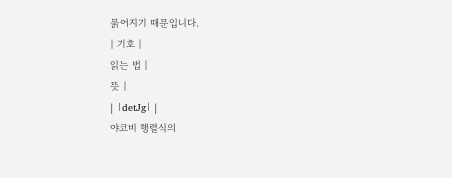묽어지기 때문입니다.
| 기호 |
읽는 법 |
뜻 |
| ∣detJg∣ |
야코비 행렬식의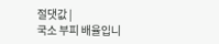절댓값 |
국소 부피 배율입니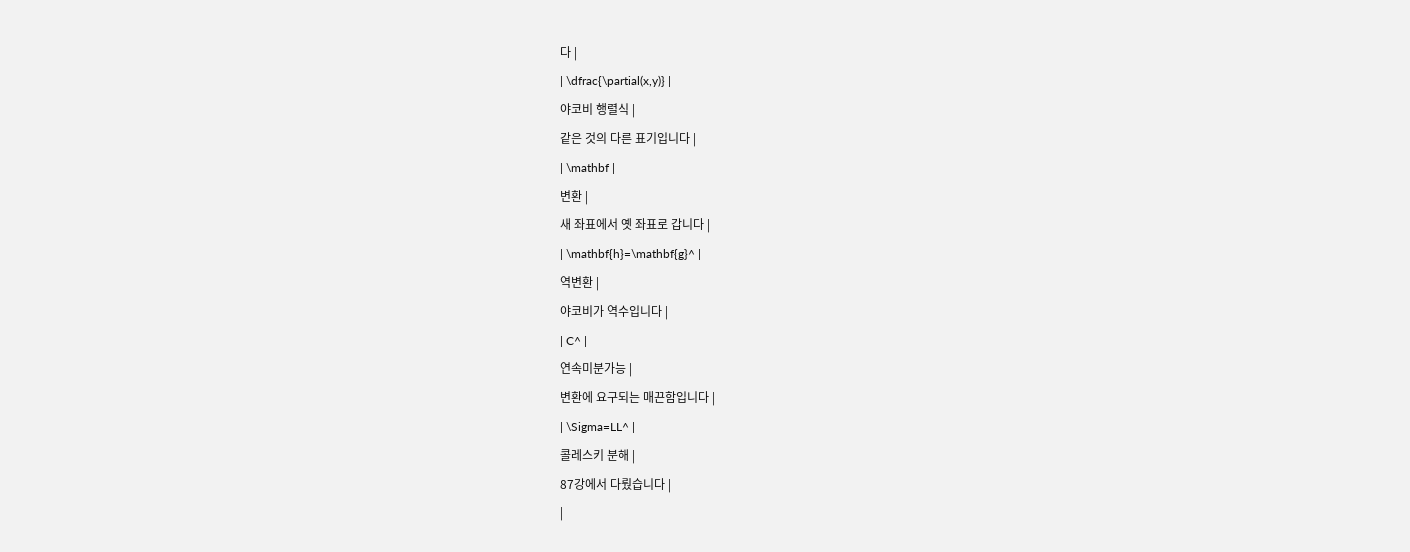다 |
| \dfrac{\partial(x,y)} |
야코비 행렬식 |
같은 것의 다른 표기입니다 |
| \mathbf |
변환 |
새 좌표에서 옛 좌표로 갑니다 |
| \mathbf{h}=\mathbf{g}^ |
역변환 |
야코비가 역수입니다 |
| C^ |
연속미분가능 |
변환에 요구되는 매끈함입니다 |
| \Sigma=LL^ |
콜레스키 분해 |
87강에서 다뤘습니다 |
|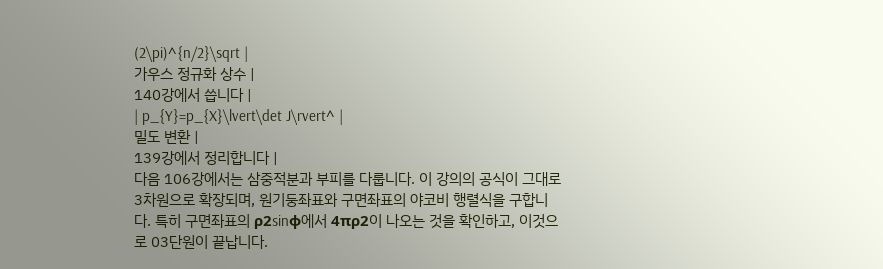(2\pi)^{n/2}\sqrt |
가우스 정규화 상수 |
140강에서 씁니다 |
| p_{Y}=p_{X}\lvert\det J\rvert^ |
밀도 변환 |
139강에서 정리합니다 |
다음 106강에서는 삼중적분과 부피를 다룹니다. 이 강의의 공식이 그대로 3차원으로 확장되며, 원기둥좌표와 구면좌표의 야코비 행렬식을 구합니다. 특히 구면좌표의 ρ2sinϕ에서 4πρ2이 나오는 것을 확인하고, 이것으로 03단원이 끝납니다.